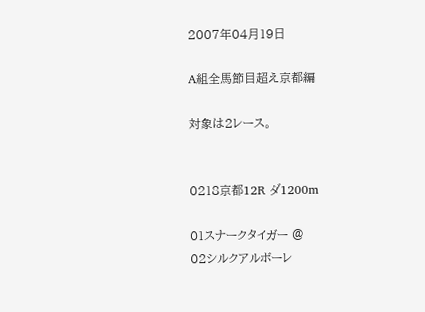2007年04月19日

A組全馬節目超え京都編

対象は2レース。


0218京都12R ダ1200m

01スナークタイガー @
02シルクアルボーレ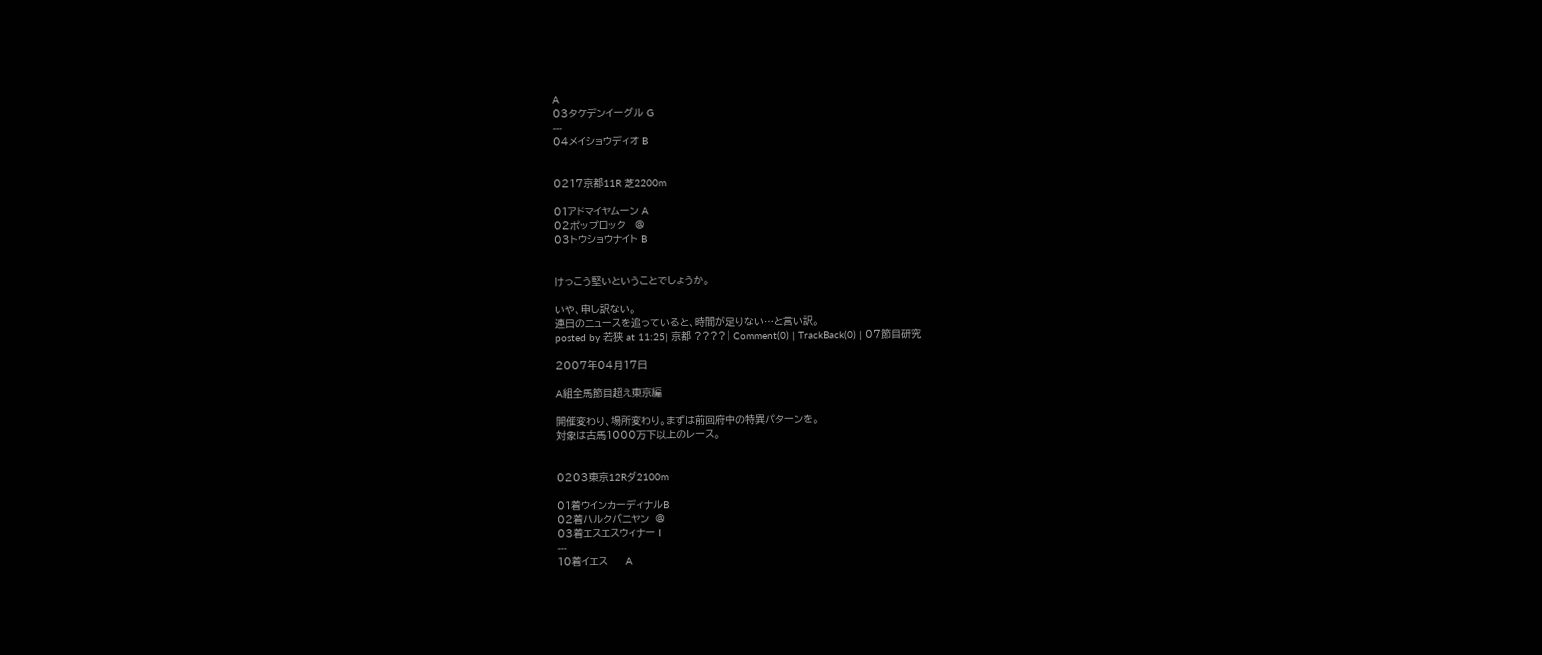A
03タケデンイーグル G
---
04メイショウディオ B


0217京都11R 芝2200m

01アドマイヤムーン A
02ポップロック   @
03トウショウナイト B


けっこう堅いということでしょうか。

いや、申し訳ない。
連日のニュースを追っていると、時間が足りない…と言い訳。
posted by 若狭 at 11:25| 京都 ????| Comment(0) | TrackBack(0) | 07節目研究

2007年04月17日

A組全馬節目超え東京編

開催変わり、場所変わり。まずは前回府中の特異パターンを。
対象は古馬1000万下以上のレース。


0203東京12Rダ2100m

01着ウインカーディナルB
02着ハルクバニヤン  @
03着エスエスウィナー I
---
10着イエス      A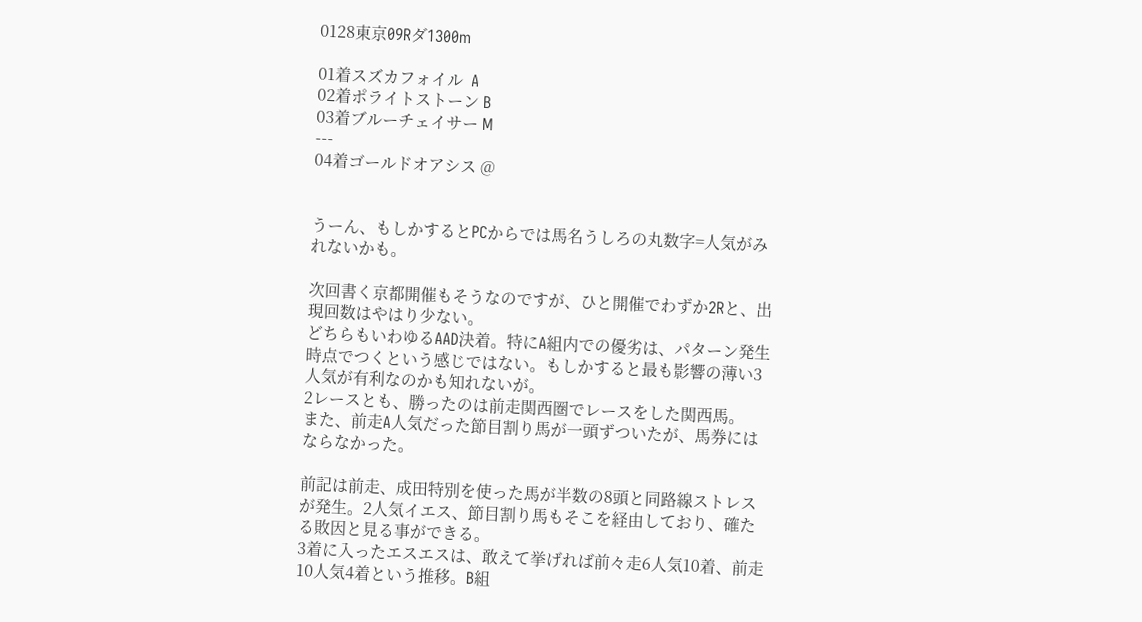0128東京09Rダ1300m

01着スズカフォイル  A
02着ポライトストーン B
03着ブルーチェイサー M
---
04着ゴールドオアシス @


うーん、もしかするとPCからでは馬名うしろの丸数字=人気がみれないかも。

次回書く京都開催もそうなのですが、ひと開催でわずか2Rと、出現回数はやはり少ない。
どちらもいわゆるAAD決着。特にA組内での優劣は、パターン発生時点でつくという感じではない。もしかすると最も影響の薄い3人気が有利なのかも知れないが。
2レースとも、勝ったのは前走関西圏でレースをした関西馬。
また、前走A人気だった節目割り馬が一頭ずついたが、馬券にはならなかった。

前記は前走、成田特別を使った馬が半数の8頭と同路線ストレスが発生。2人気イエス、節目割り馬もそこを経由しており、確たる敗因と見る事ができる。
3着に入ったエスエスは、敢えて挙げれば前々走6人気10着、前走10人気4着という推移。B組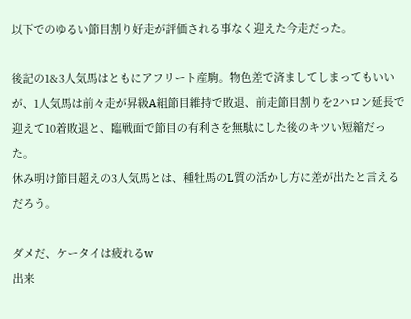以下でのゆるい節目割り好走が評価される事なく迎えた今走だった。

後記の1&3人気馬はともにアフリート産駒。物色差で済ましてしまってもいいが、1人気馬は前々走が昇級A組節目維持で敗退、前走節目割りを2ハロン延長で迎えて10着敗退と、臨戦面で節目の有利さを無駄にした後のキツい短縮だった。
休み明け節目超えの3人気馬とは、種牡馬のL質の活かし方に差が出たと言えるだろう。

ダメだ、ケータイは疲れるw
出来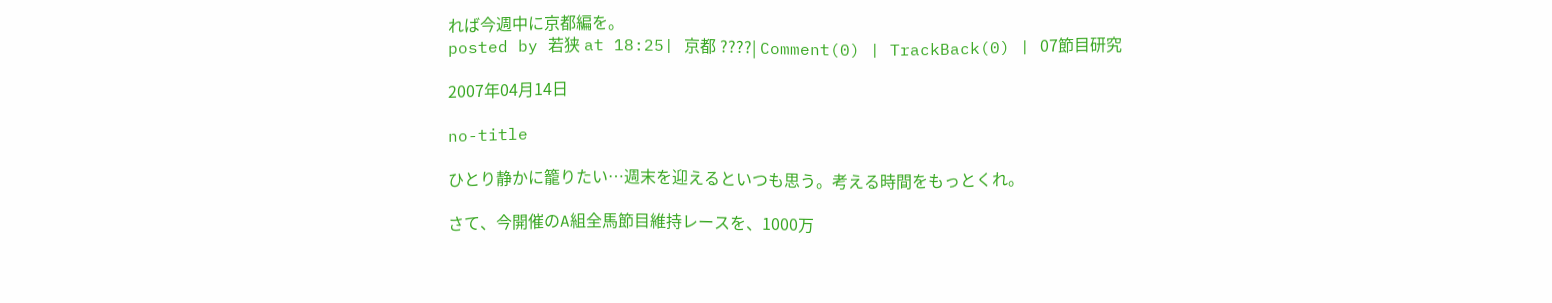れば今週中に京都編を。
posted by 若狭 at 18:25| 京都 ????| Comment(0) | TrackBack(0) | 07節目研究

2007年04月14日

no-title

ひとり静かに籠りたい…週末を迎えるといつも思う。考える時間をもっとくれ。

さて、今開催のA組全馬節目維持レースを、1000万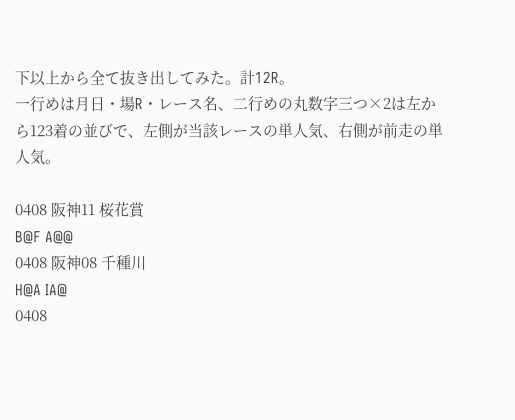下以上から全て抜き出してみた。計12R。
一行めは月日・場R・レース名、二行めの丸数字三つ×2は左から123着の並びで、左側が当該レースの単人気、右側が前走の単人気。

0408 阪神11 桜花賞
B@F A@@
0408 阪神08 千種川
H@A IA@
0408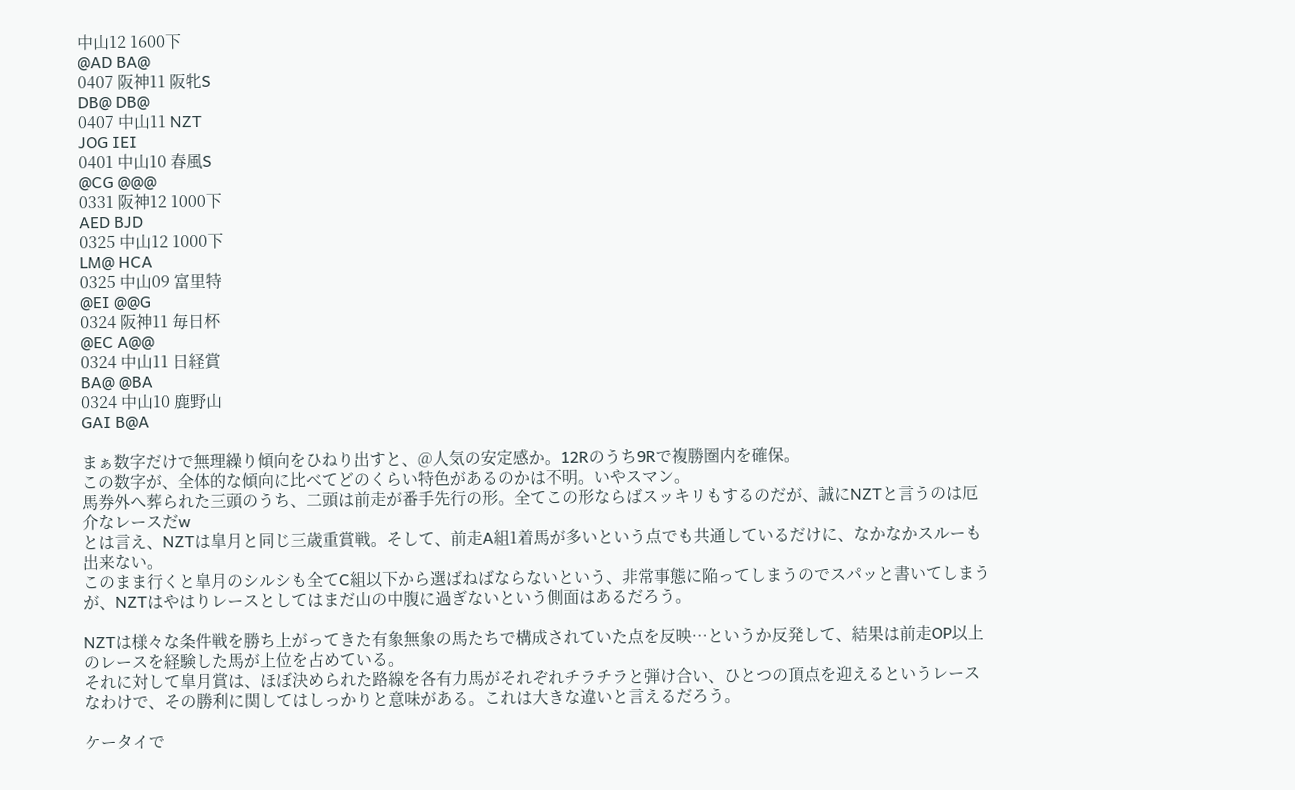中山12 1600下
@AD BA@
0407 阪神11 阪牝S
DB@ DB@
0407 中山11 NZT
JOG IEI
0401 中山10 春風S
@CG @@@
0331 阪神12 1000下
AED BJD
0325 中山12 1000下
LM@ HCA
0325 中山09 富里特
@EI @@G
0324 阪神11 毎日杯
@EC A@@
0324 中山11 日経賞
BA@ @BA
0324 中山10 鹿野山
GAI B@A

まぁ数字だけで無理繰り傾向をひねり出すと、@人気の安定感か。12Rのうち9Rで複勝圏内を確保。
この数字が、全体的な傾向に比べてどのくらい特色があるのかは不明。いやスマン。
馬券外へ葬られた三頭のうち、二頭は前走が番手先行の形。全てこの形ならばスッキリもするのだが、誠にNZTと言うのは厄介なレースだw
とは言え、NZTは皐月と同じ三歳重賞戦。そして、前走A組1着馬が多いという点でも共通しているだけに、なかなかスルーも出来ない。
このまま行くと皐月のシルシも全てC組以下から選ばねばならないという、非常事態に陥ってしまうのでスパッと書いてしまうが、NZTはやはりレースとしてはまだ山の中腹に過ぎないという側面はあるだろう。

NZTは様々な条件戦を勝ち上がってきた有象無象の馬たちで構成されていた点を反映…というか反発して、結果は前走OP以上のレースを経験した馬が上位を占めている。
それに対して皐月賞は、ほぼ決められた路線を各有力馬がそれぞれチラチラと弾け合い、ひとつの頂点を迎えるというレースなわけで、その勝利に関してはしっかりと意味がある。これは大きな違いと言えるだろう。

ケータイで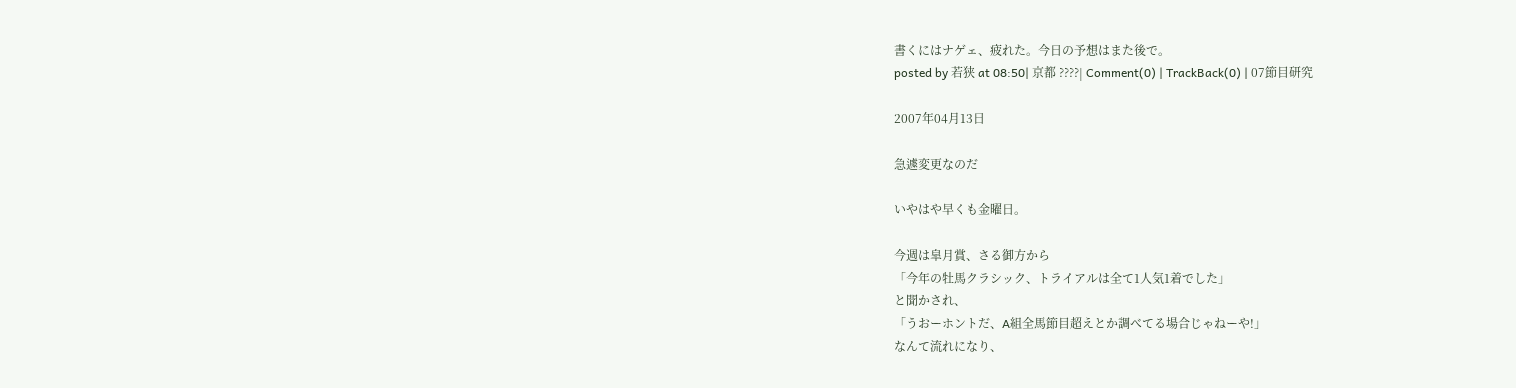書くにはナゲェ、疲れた。今日の予想はまた後で。
posted by 若狭 at 08:50| 京都 ????| Comment(0) | TrackBack(0) | 07節目研究

2007年04月13日

急遽変更なのだ

いやはや早くも金曜日。

今週は皐月賞、さる御方から
「今年の牡馬クラシック、トライアルは全て1人気1着でした」
と聞かされ、
「うおーホントだ、A組全馬節目超えとか調べてる場合じゃねーや!」
なんて流れになり、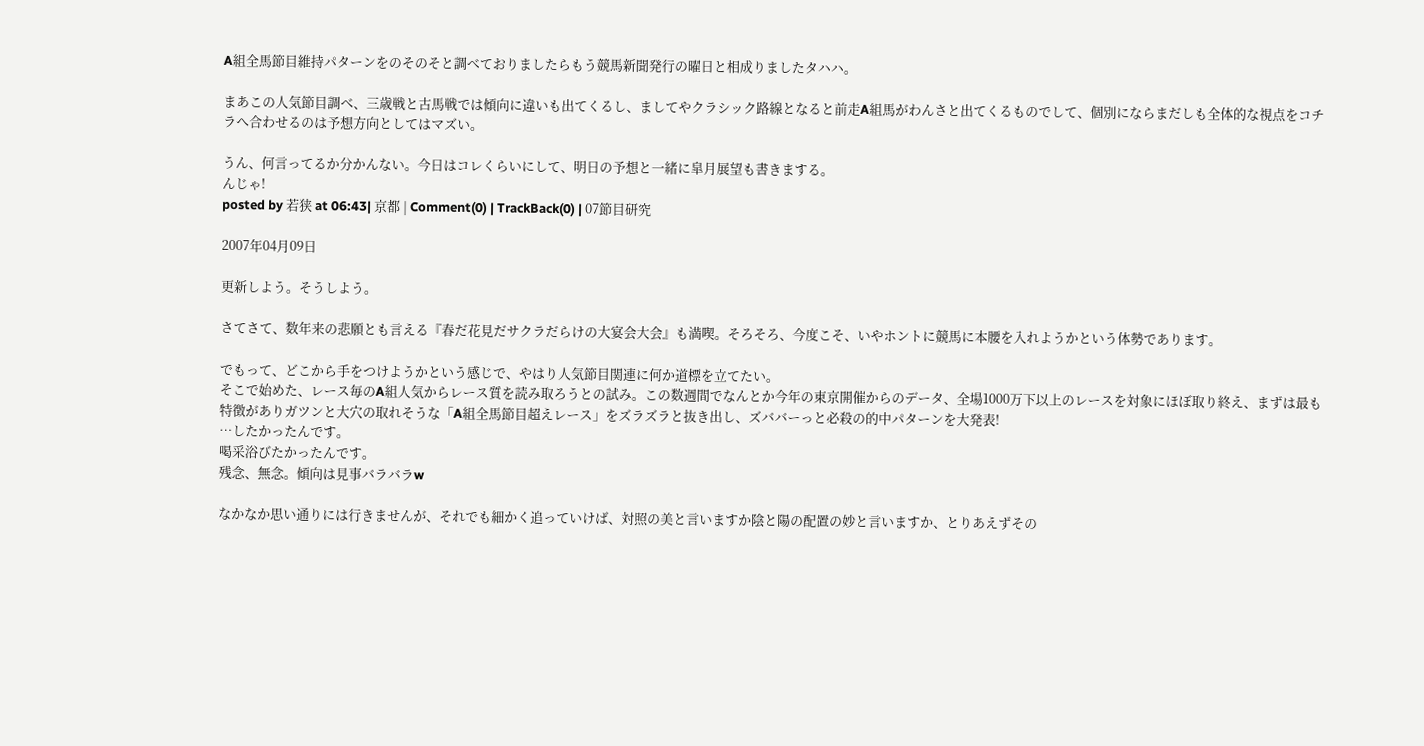A組全馬節目維持パターンをのそのそと調べておりましたらもう競馬新聞発行の曜日と相成りましたタハハ。

まあこの人気節目調べ、三歳戦と古馬戦では傾向に違いも出てくるし、ましてやクラシック路線となると前走A組馬がわんさと出てくるものでして、個別にならまだしも全体的な視点をコチラへ合わせるのは予想方向としてはマズい。

うん、何言ってるか分かんない。今日はコレくらいにして、明日の予想と一緒に皐月展望も書きまする。
んじゃ!
posted by 若狭 at 06:43| 京都 | Comment(0) | TrackBack(0) | 07節目研究

2007年04月09日

更新しよう。そうしよう。

さてさて、数年来の悲願とも言える『春だ花見だサクラだらけの大宴会大会』も満喫。そろそろ、今度こそ、いやホントに競馬に本腰を入れようかという体勢であります。

でもって、どこから手をつけようかという感じで、やはり人気節目関連に何か道標を立てたい。
そこで始めた、レース毎のA組人気からレース質を読み取ろうとの試み。この数週間でなんとか今年の東京開催からのデータ、全場1000万下以上のレースを対象にほぼ取り終え、まずは最も特徴がありガツンと大穴の取れそうな「A組全馬節目超えレース」をズラズラと抜き出し、ズババーっと必殺の的中パターンを大発表!
…したかったんです。
喝采浴びたかったんです。
残念、無念。傾向は見事バラバラw

なかなか思い通りには行きませんが、それでも細かく追っていけば、対照の美と言いますか陰と陽の配置の妙と言いますか、とりあえずその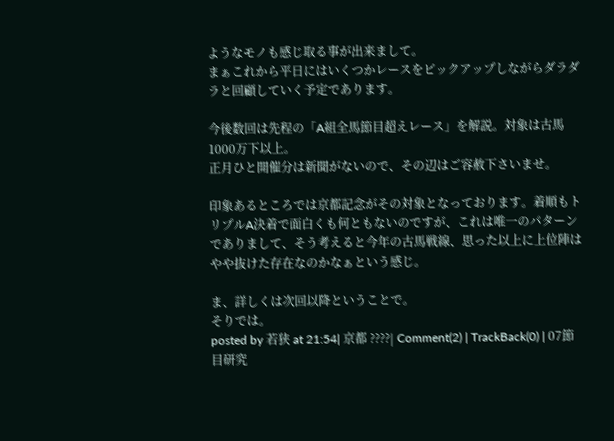ようなモノも感じ取る事が出来まして。
まぁこれから平日にはいくつかレースをピックアップしながらダラダラと回顧していく予定であります。

今後数回は先程の「A組全馬節目超えレース」を解説。対象は古馬1000万下以上。
正月ひと開催分は新聞がないので、その辺はご容赦下さいませ。

印象あるところでは京都記念がその対象となっております。着順もトリプルA決着で面白くも何ともないのですが、これは唯一のパターンでありまして、そう考えると今年の古馬戦線、思った以上に上位陣はやや抜けた存在なのかなぁという感じ。

ま、詳しくは次回以降ということで。
そりでは。
posted by 若狭 at 21:54| 京都 ????| Comment(2) | TrackBack(0) | 07節目研究